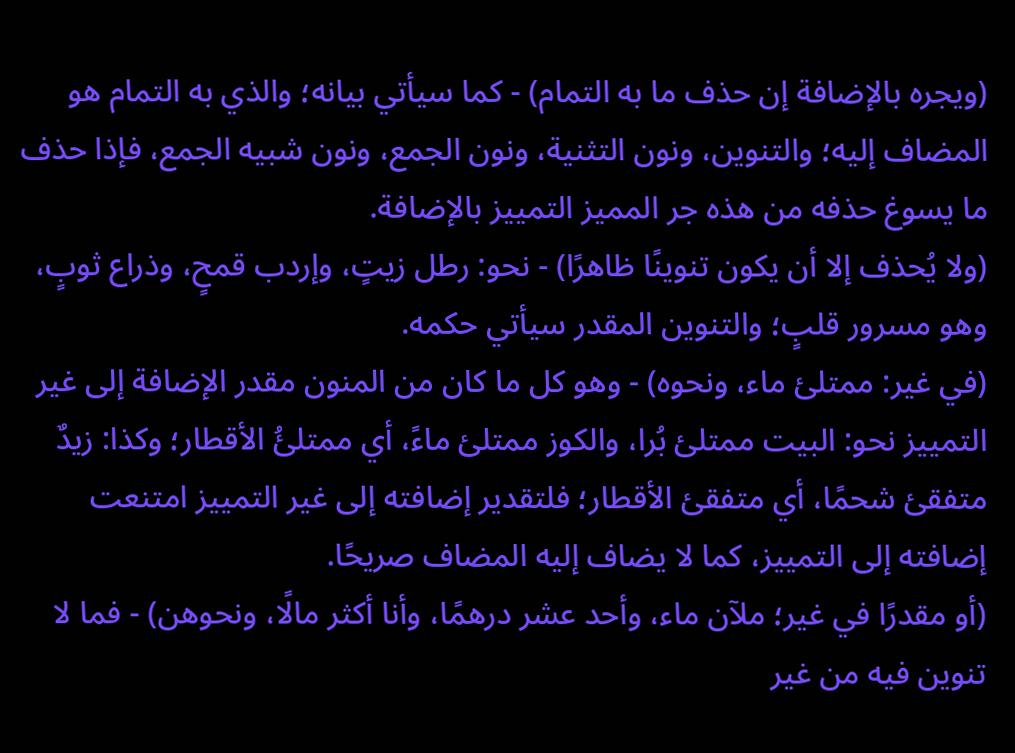(ويجره بالإضافة إن حذف ما به التمام) - كما سيأتي بيانه؛ والذي به التمام هو المضاف إليه؛ والتنوين، ونون التثنية، ونون الجمع، ونون شبيه الجمع، فإذا حذف ما يسوغ حذفه من هذه جر المميز التمييز بالإضافة.
(ولا يُحذف إلا أن يكون تنوينًا ظاهرًا) - نحو: رطل زيتٍ، وإردب قمحٍ، وذراع ثوبٍ، وهو مسرور قلبٍ؛ والتنوين المقدر سيأتي حكمه.
(في غير: ممتلئ ماء، ونحوه) - وهو كل ما كان من المنون مقدر الإضافة إلى غير التمييز نحو: البيت ممتلئ بُرا، والكوز ممتلئ ماءً، أي ممتلئُ الأقطار؛ وكذا: زيدٌ متفقئ شحمًا، أي متفقئ الأقطار؛ فلتقدير إضافته إلى غير التمييز امتنعت إضافته إلى التمييز، كما لا يضاف إليه المضاف صريحًا.
(أو مقدرًا في غير؛ ملآن ماء، وأحد عشر درهمًا، وأنا أكثر مالًا، ونحوهن) - فما لا تنوين فيه من غير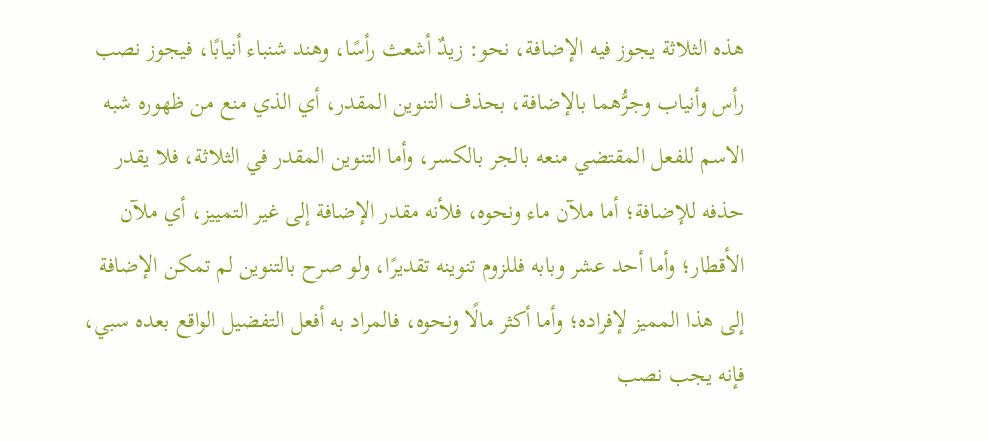هذه الثلاثة يجوز فيه الإضافة، نحو: زيدٌ أشعث رأسًا، وهند شنباء أنيابًا، فيجوز نصب رأس وأنياب وجرُّهما بالإضافة، بحذف التنوين المقدر، أي الذي منع من ظهوره شبه الاسم للفعل المقتضي منعه بالجر بالكسر، وأما التنوين المقدر في الثلاثة، فلا يقدر حذفه للإضافة؛ أما ملآن ماء ونحوه، فلأنه مقدر الإضافة إلى غير التمييز، أي ملآن الأقطار؛ وأما أحد عشر وبابه فللزوم تنوينه تقديرًا، ولو صرح بالتنوين لم تمكن الإضافة إلى هذا المميز لإفراده؛ وأما أكثر مالًا ونحوه، فالمراد به أفعل التفضيل الواقع بعده سبي، فإنه يجب نصب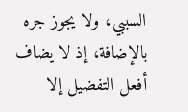السببي، ولا يجوز جره بالإضافة، إذ لا يضاف أفعل التفضيل إلا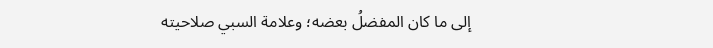إلى ما كان المفضلُ بعضه؛ وعلامة السبي صلاحيته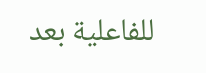للفاعلية بعد